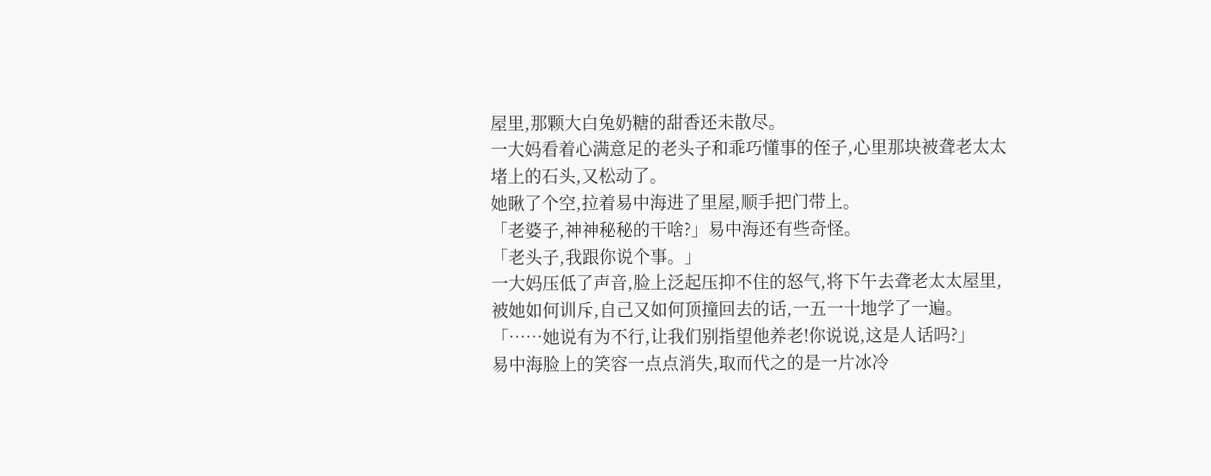屋里,那颗大白兔奶糖的甜香还未散尽。
一大妈看着心满意足的老头子和乖巧懂事的侄子,心里那块被聋老太太堵上的石头,又松动了。
她瞅了个空,拉着易中海进了里屋,顺手把门带上。
「老婆子,神神秘秘的干啥?」易中海还有些奇怪。
「老头子,我跟你说个事。」
一大妈压低了声音,脸上泛起压抑不住的怒气,将下午去聋老太太屋里,被她如何训斥,自己又如何顶撞回去的话,一五一十地学了一遍。
「……她说有为不行,让我们别指望他养老!你说说,这是人话吗?」
易中海脸上的笑容一点点消失,取而代之的是一片冰冷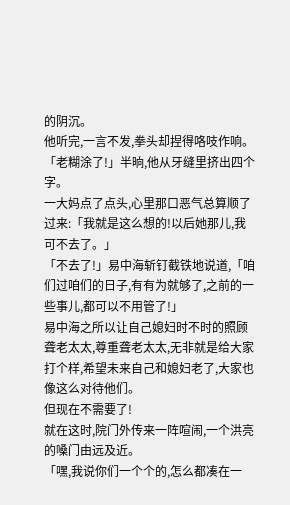的阴沉。
他听完,一言不发,拳头却捏得咯吱作响。
「老糊涂了!」半晌,他从牙缝里挤出四个字。
一大妈点了点头,心里那口恶气总算顺了过来:「我就是这么想的!以后她那儿,我可不去了。」
「不去了!」易中海斩钉截铁地说道,「咱们过咱们的日子,有有为就够了,之前的一些事儿,都可以不用管了!」
易中海之所以让自己媳妇时不时的照顾聋老太太,尊重聋老太太,无非就是给大家打个样,希望未来自己和媳妇老了,大家也像这么对待他们。
但现在不需要了!
就在这时,院门外传来一阵喧闹,一个洪亮的嗓门由远及近。
「嘿,我说你们一个个的,怎么都凑在一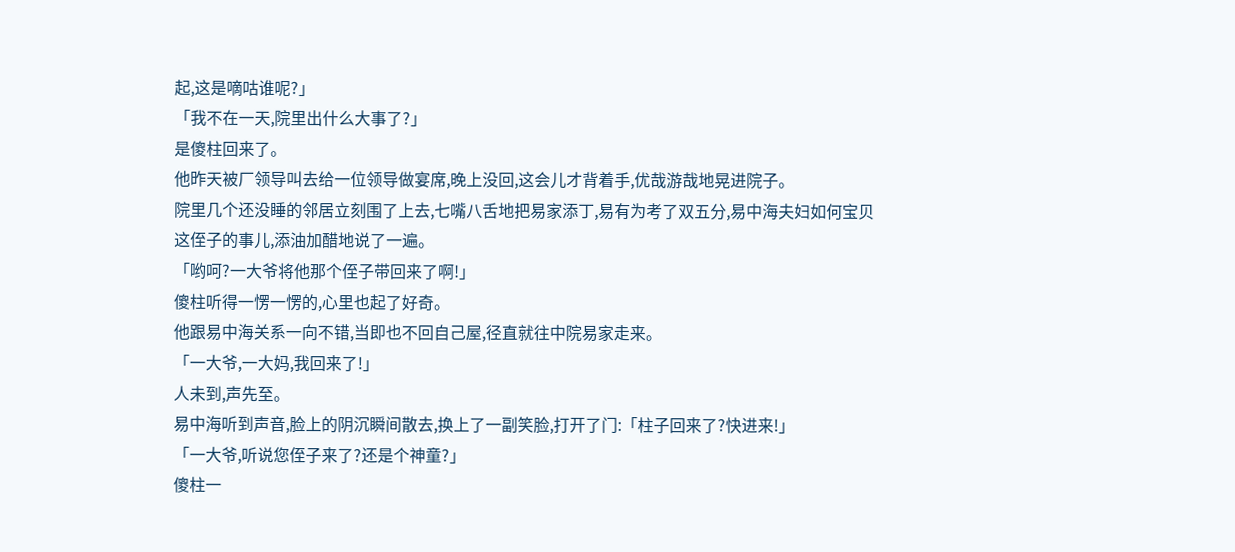起,这是嘀咕谁呢?」
「我不在一天,院里出什么大事了?」
是傻柱回来了。
他昨天被厂领导叫去给一位领导做宴席,晚上没回,这会儿才背着手,优哉游哉地晃进院子。
院里几个还没睡的邻居立刻围了上去,七嘴八舌地把易家添丁,易有为考了双五分,易中海夫妇如何宝贝这侄子的事儿,添油加醋地说了一遍。
「哟呵?一大爷将他那个侄子带回来了啊!」
傻柱听得一愣一愣的,心里也起了好奇。
他跟易中海关系一向不错,当即也不回自己屋,径直就往中院易家走来。
「一大爷,一大妈,我回来了!」
人未到,声先至。
易中海听到声音,脸上的阴沉瞬间散去,换上了一副笑脸,打开了门:「柱子回来了?快进来!」
「一大爷,听说您侄子来了?还是个神童?」
傻柱一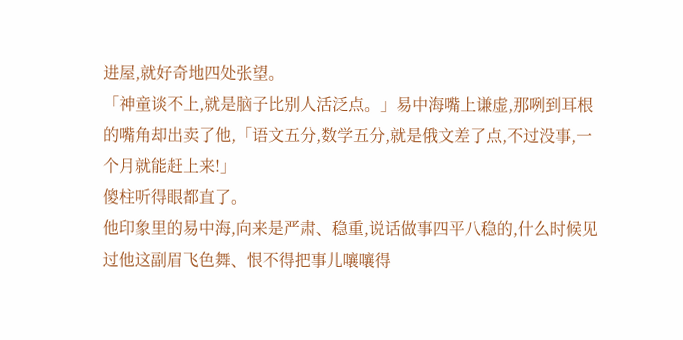进屋,就好奇地四处张望。
「神童谈不上,就是脑子比别人活泛点。」易中海嘴上谦虚,那咧到耳根的嘴角却出卖了他,「语文五分,数学五分,就是俄文差了点,不过没事,一个月就能赶上来!」
傻柱听得眼都直了。
他印象里的易中海,向来是严肃、稳重,说话做事四平八稳的,什么时候见过他这副眉飞色舞、恨不得把事儿嚷嚷得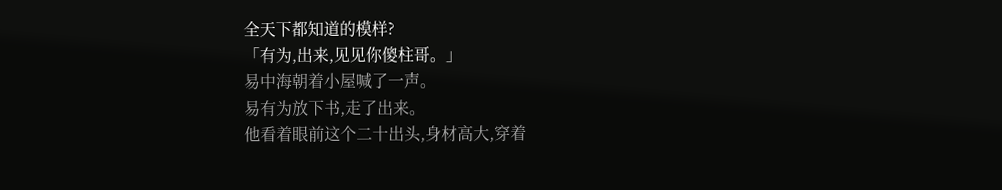全天下都知道的模样?
「有为,出来,见见你傻柱哥。」
易中海朝着小屋喊了一声。
易有为放下书,走了出来。
他看着眼前这个二十出头,身材高大,穿着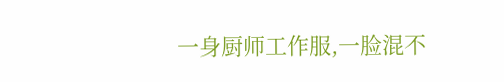一身厨师工作服,一脸混不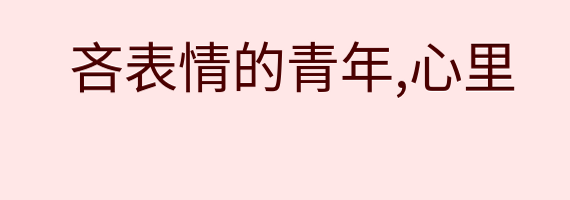吝表情的青年,心里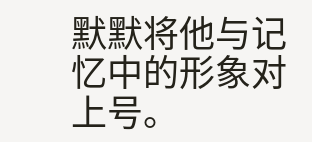默默将他与记忆中的形象对上号。